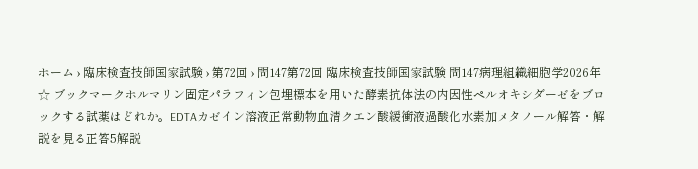ホーム › 臨床検査技師国家試験 › 第72回 › 問147第72回 臨床検査技師国家試験 問147病理組織細胞学2026年☆ ブックマークホルマリン固定パラフィン包埋標本を用いた酵素抗体法の内因性ペルオキシダーゼをブロックする試薬はどれか。EDTAカゼイン溶液正常動物血清クエン酸緩衝液過酸化水素加メタノール解答・解説を見る正答5解説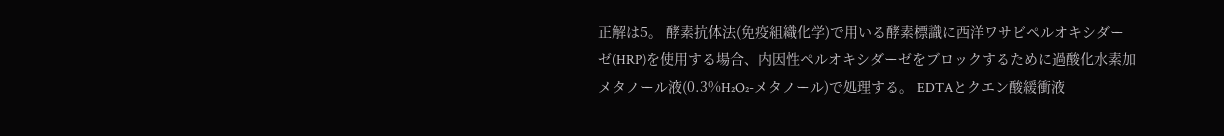正解は5。 酵素抗体法(免疫組織化学)で用いる酵素標識に西洋ワサビペルオキシダーゼ(HRP)を使用する場合、内因性ペルオキシダーゼをブロックするために過酸化水素加メタノール液(0.3%H₂O₂-メタノール)で処理する。 EDTAとクエン酸緩衝液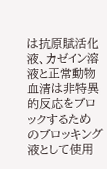は抗原賦活化液、カゼイン溶液と正常動物血清は非特異的反応をブロックするためのブロッキング液として使用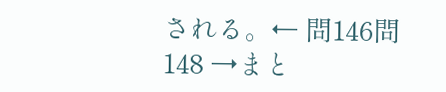される。← 問146問148 →まと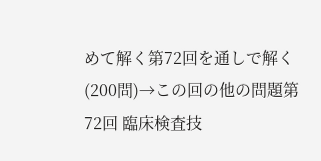めて解く第72回を通しで解く(200問)→この回の他の問題第72回 臨床検査技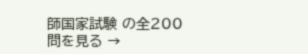師国家試験 の全200問を見る →